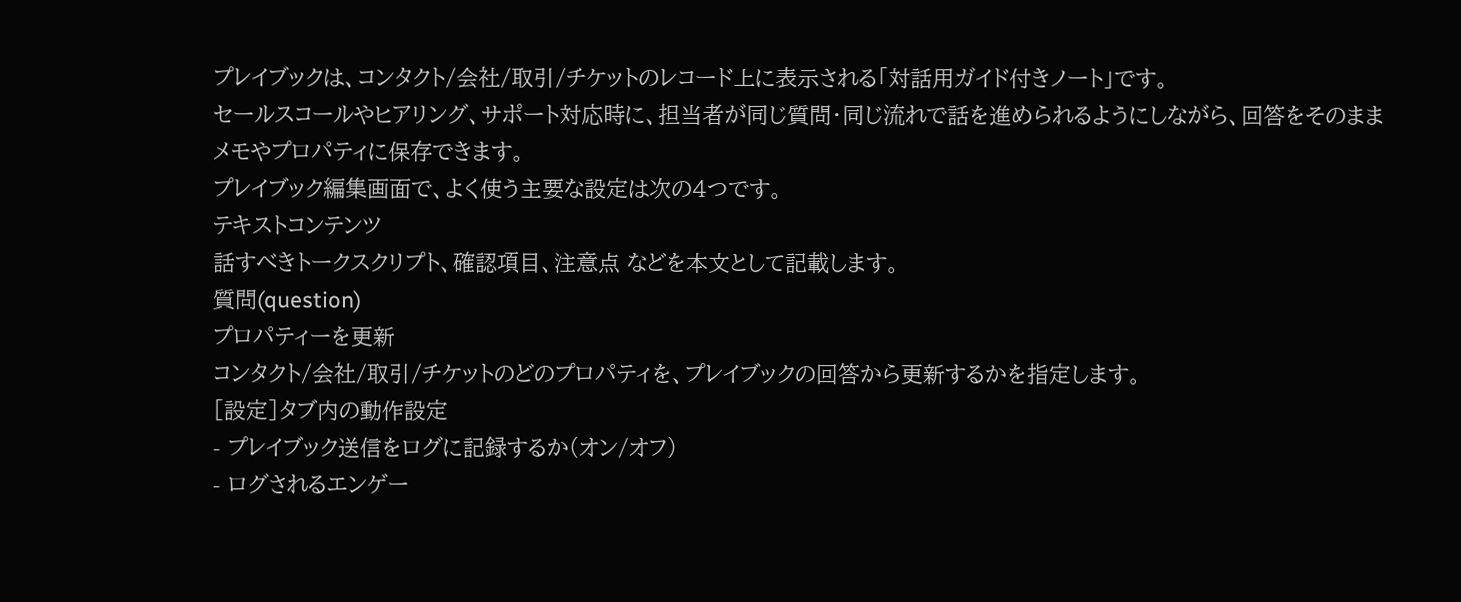プレイブックは、コンタクト/会社/取引/チケットのレコード上に表示される「対話用ガイド付きノート」です。
セールスコールやヒアリング、サポート対応時に、担当者が同じ質問・同じ流れで話を進められるようにしながら、回答をそのままメモやプロパティに保存できます。
プレイブック編集画面で、よく使う主要な設定は次の4つです。
テキストコンテンツ
話すべきトークスクリプト、確認項目、注意点 などを本文として記載します。
質問(question)
プロパティーを更新
コンタクト/会社/取引/チケットのどのプロパティを、プレイブックの回答から更新するかを指定します。
[設定]タブ内の動作設定
- プレイブック送信をログに記録するか(オン/オフ)
- ログされるエンゲー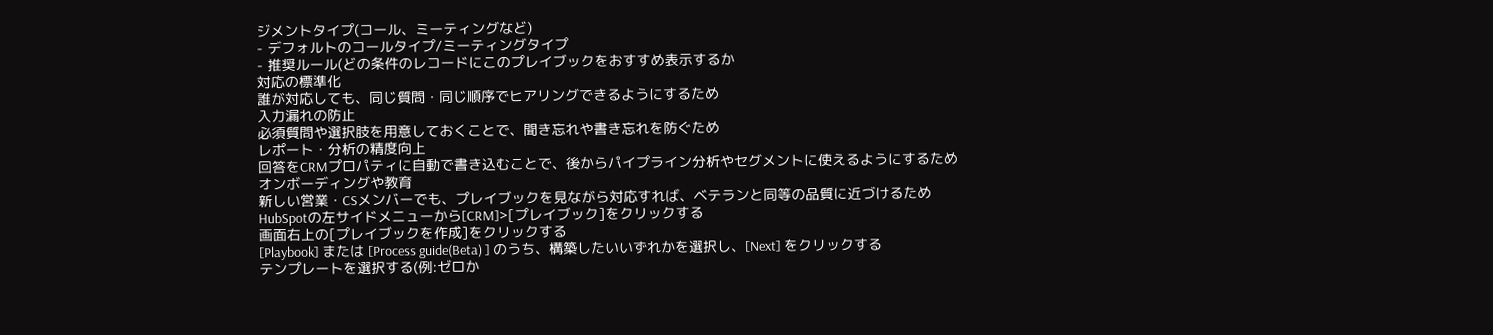ジメントタイプ(コール、ミーティングなど)
- デフォルトのコールタイプ/ミーティングタイプ
- 推奨ルール(どの条件のレコードにこのプレイブックをおすすめ表示するか
対応の標準化
誰が対応しても、同じ質問・同じ順序でヒアリングできるようにするため
入力漏れの防止
必須質問や選択肢を用意しておくことで、聞き忘れや書き忘れを防ぐため
レポート・分析の精度向上
回答をCRMプロパティに自動で書き込むことで、後からパイプライン分析やセグメントに使えるようにするため
オンボーディングや教育
新しい営業・CSメンバーでも、プレイブックを見ながら対応すれば、ベテランと同等の品質に近づけるため
HubSpotの左サイドメニューから[CRM]>[プレイブック]をクリックする
画面右上の[プレイブックを作成]をクリックする
[Playbook] または [Process guide(Beta) ] のうち、構築したいいずれかを選択し、[Next] をクリックする
テンプレートを選択する(例:ゼロか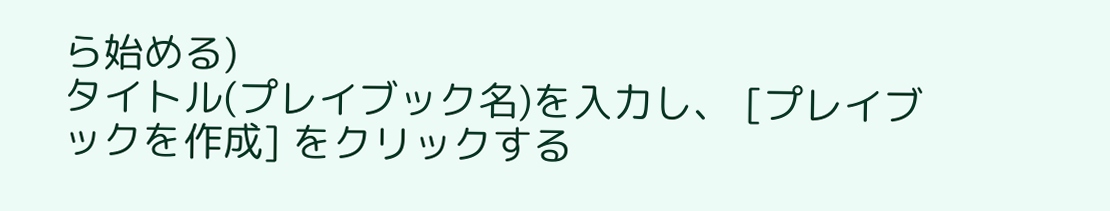ら始める)
タイトル(プレイブック名)を入力し、 [プレイブックを作成] をクリックする